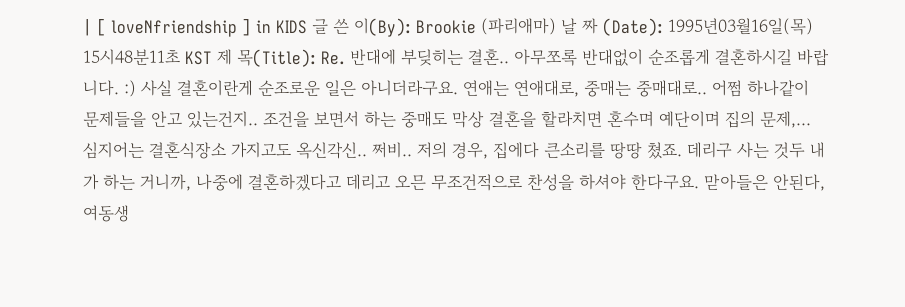| [ loveNfriendship ] in KIDS 글 쓴 이(By): Brookie (파리애마) 날 짜 (Date): 1995년03월16일(목) 15시48분11초 KST 제 목(Title): Re. 반대에 부딪히는 결혼.. 아무쪼록 반대없이 순조롭게 결혼하시길 바랍니다. :) 사실 결혼이란게 순조로운 일은 아니더라구요. 연애는 연애대로, 중매는 중매대로.. 어쩜 하나같이 문제들을 안고 있는건지.. 조건을 보면서 하는 중매도 막상 결혼을 할라치면 혼수며 예단이며 집의 문제,... 심지어는 결혼식장소 가지고도 옥신각신.. 쩌비.. 저의 경우, 집에다 큰소리를 땅땅 쳤죠. 데리구 사는 것두 내가 하는 거니까, 나중에 결혼하겠다고 데리고 오믄 무조건적으로 찬성을 하셔야 한다구요. 맏아들은 안된다, 여동생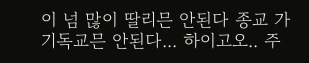이 넘 많이 딸리믄 안된다 종교 가 기독교믄 안된다... 하이고오.. 주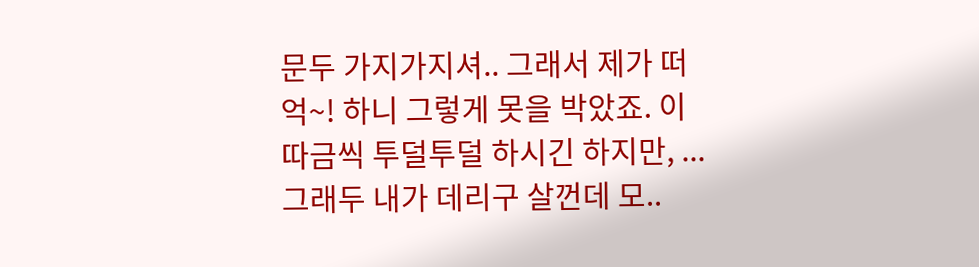문두 가지가지셔.. 그래서 제가 떠억~! 하니 그렇게 못을 박았죠. 이따금씩 투덜투덜 하시긴 하지만, ... 그래두 내가 데리구 살껀데 모..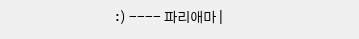:) ---- 파리애마 |